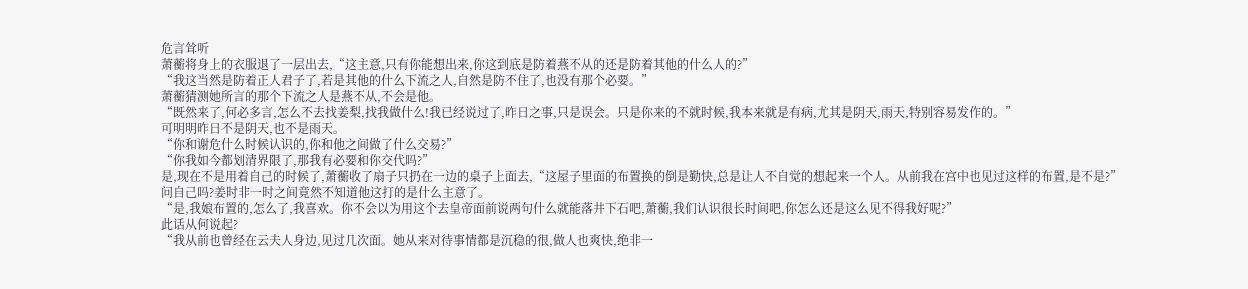危言耸听
萧蘅将身上的衣服退了一层出去,“这主意,只有你能想出来,你这到底是防着燕不从的还是防着其他的什么人的?”
“我这当然是防着正人君子了,若是其他的什么下流之人,自然是防不住了,也没有那个必要。”
萧蘅猜测她所言的那个下流之人是燕不从,不会是他。
“既然来了,何必多言,怎么不去找姜梨,找我做什么!我已经说过了,昨日之事,只是误会。只是你来的不就时候,我本来就是有病,尤其是阴天,雨天,特别容易发作的。”
可明明昨日不是阴天,也不是雨天。
“你和谢危什么时候认识的,你和他之间做了什么交易?”
“你我如今都划清界限了,那我有必要和你交代吗?”
是,现在不是用着自己的时候了,萧蘅收了扇子只扔在一边的桌子上面去,“这屋子里面的布置换的倒是勤快,总是让人不自觉的想起来一个人。从前我在宫中也见过这样的布置,是不是?”
问自己吗?姜时非一时之间竟然不知道他这打的是什么主意了。
“是,我娘布置的,怎么了,我喜欢。你不会以为用这个去皇帝面前说两句什么就能落井下石吧,萧蘅,我们认识很长时间吧,你怎么还是这么见不得我好呢?”
此话从何说起?
“我从前也曾经在云夫人身边,见过几次面。她从来对待事情都是沉稳的很,做人也爽快,绝非一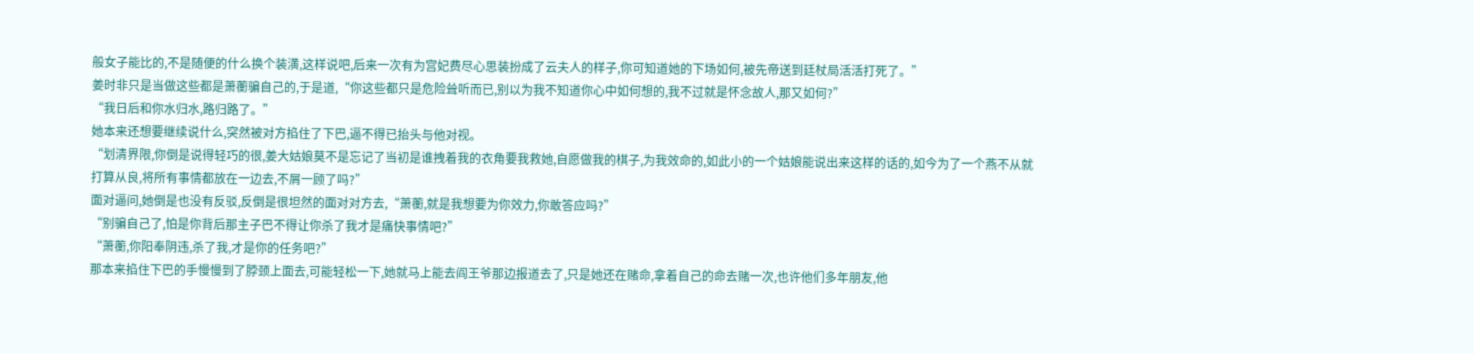般女子能比的,不是随便的什么换个装潢,这样说吧,后来一次有为宫妃费尽心思装扮成了云夫人的样子,你可知道她的下场如何,被先帝送到廷杖局活活打死了。”
姜时非只是当做这些都是萧蘅骗自己的,于是道,“你这些都只是危险耸听而已,别以为我不知道你心中如何想的,我不过就是怀念故人,那又如何?”
“我日后和你水归水,路归路了。”
她本来还想要继续说什么,突然被对方掐住了下巴,逼不得已抬头与他对视。
“划清界限,你倒是说得轻巧的很,姜大姑娘莫不是忘记了当初是谁拽着我的衣角要我救她,自愿做我的棋子,为我效命的,如此小的一个姑娘能说出来这样的话的,如今为了一个燕不从就打算从良,将所有事情都放在一边去,不屑一顾了吗?”
面对逼问,她倒是也没有反驳,反倒是很坦然的面对对方去,“萧蘅,就是我想要为你效力,你敢答应吗?”
“别骗自己了,怕是你背后那主子巴不得让你杀了我才是痛快事情吧?”
“萧蘅,你阳奉阴违,杀了我,才是你的任务吧?”
那本来掐住下巴的手慢慢到了脖颈上面去,可能轻松一下,她就马上能去阎王爷那边报道去了,只是她还在赌命,拿着自己的命去赌一次,也许他们多年朋友,他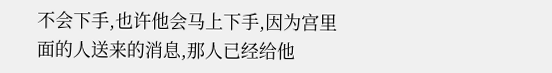不会下手,也许他会马上下手,因为宫里面的人送来的消息,那人已经给他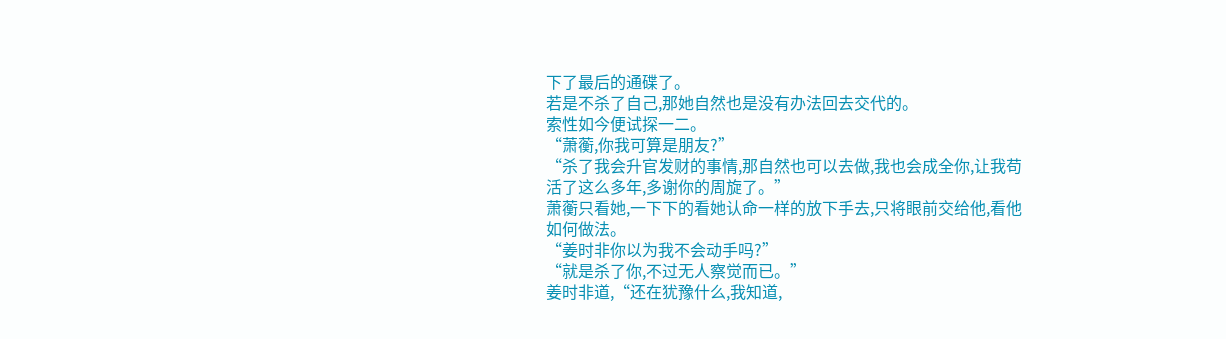下了最后的通碟了。
若是不杀了自己,那她自然也是没有办法回去交代的。
索性如今便试探一二。
“萧蘅,你我可算是朋友?”
“杀了我会升官发财的事情,那自然也可以去做,我也会成全你,让我苟活了这么多年,多谢你的周旋了。”
萧蘅只看她,一下下的看她认命一样的放下手去,只将眼前交给他,看他如何做法。
“姜时非你以为我不会动手吗?”
“就是杀了你,不过无人察觉而已。”
姜时非道,“还在犹豫什么,我知道,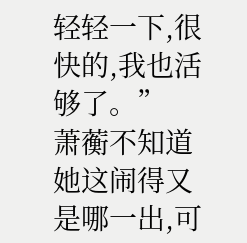轻轻一下,很快的,我也活够了。”
萧蘅不知道她这闹得又是哪一出,可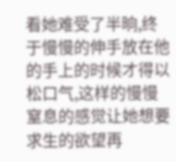看她难受了半晌,终于慢慢的伸手放在他的手上的时候才得以松口气,这样的慢慢窒息的感觉让她想要求生的欲望再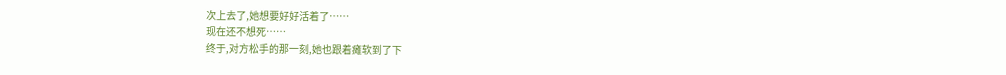次上去了,她想要好好活着了……
现在还不想死……
终于,对方松手的那一刻,她也跟着瘫软到了下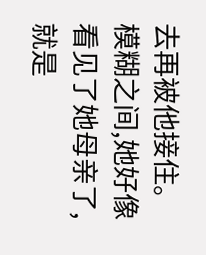去再被他接住。
模糊之间,她好像看见了她母亲了,就是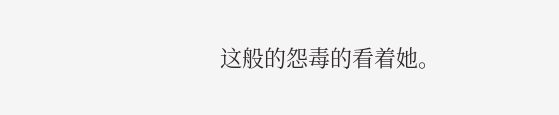这般的怨毒的看着她。